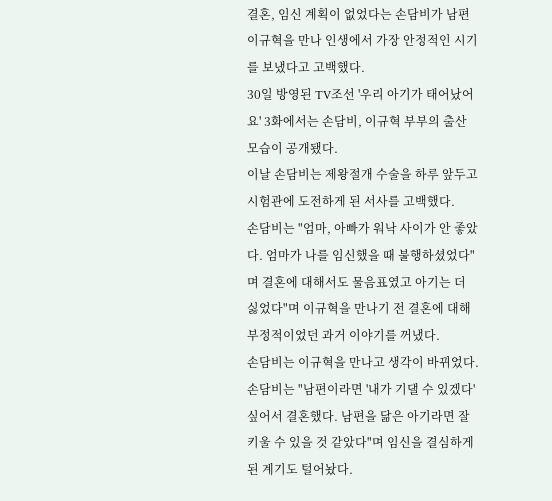결혼, 임신 계획이 없었다는 손담비가 남편 이규혁을 만나 인생에서 가장 안정적인 시기를 보냈다고 고백했다.
30일 방영된 TV조선 '우리 아기가 태어났어요' 3화에서는 손담비, 이규혁 부부의 출산 모습이 공개됐다.
이날 손담비는 제왕절개 수술을 하루 앞두고 시험관에 도전하게 된 서사를 고백했다.
손담비는 "엄마, 아빠가 워낙 사이가 안 좋았다. 엄마가 나를 임신했을 때 불행하셨었다"며 결혼에 대해서도 물음표였고 아기는 더 싫었다"며 이규혁을 만나기 전 결혼에 대해 부정적이었던 과거 이야기를 꺼냈다.
손담비는 이규혁을 만나고 생각이 바뀌었다.
손담비는 "남편이라면 '내가 기댈 수 있겠다' 싶어서 결혼했다. 남편을 닮은 아기라면 잘 키울 수 있을 것 같았다"며 임신을 결심하게 된 계기도 털어놨다.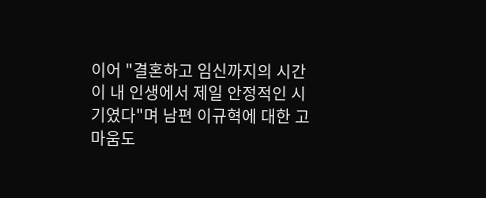이어 "결혼하고 임신까지의 시간이 내 인생에서 제일 안정적인 시기였다"며 남편 이규혁에 대한 고마움도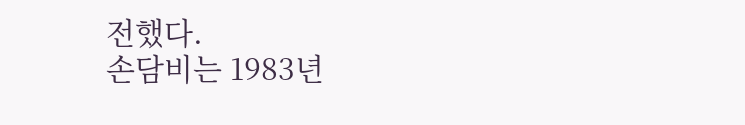전했다.
손담비는 1983년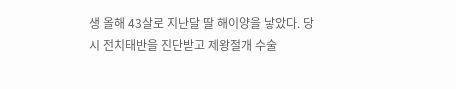생 올해 43살로 지난달 딸 해이양을 낳았다. 당시 전치태반을 진단받고 제왕절개 수술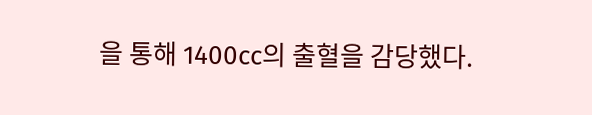을 통해 1400cc의 출혈을 감당했다.